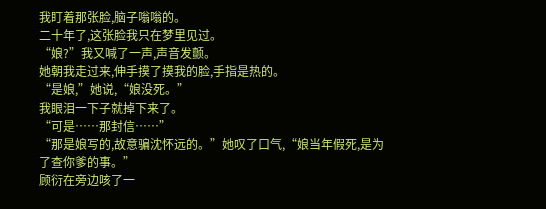我盯着那张脸,脑子嗡嗡的。
二十年了,这张脸我只在梦里见过。
“娘?”我又喊了一声,声音发颤。
她朝我走过来,伸手摸了摸我的脸,手指是热的。
“是娘,”她说,“娘没死。”
我眼泪一下子就掉下来了。
“可是……那封信……”
“那是娘写的,故意骗沈怀远的。”她叹了口气,“娘当年假死,是为了查你爹的事。”
顾衍在旁边咳了一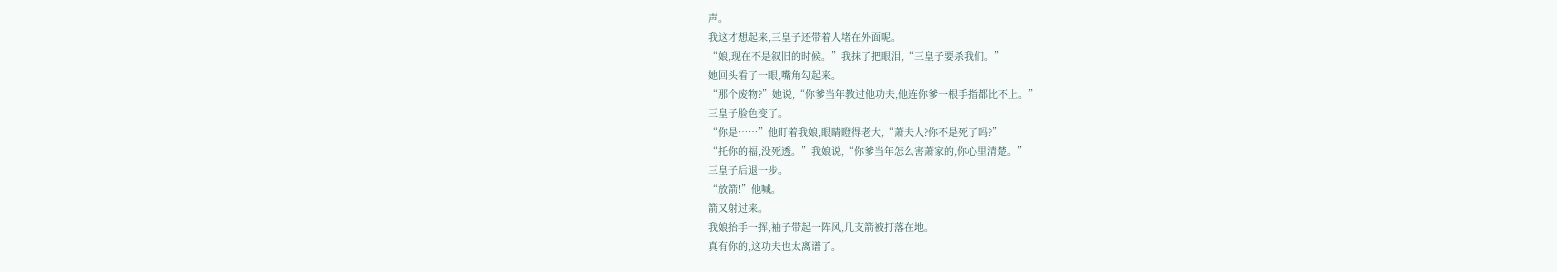声。
我这才想起来,三皇子还带着人堵在外面呢。
“娘,现在不是叙旧的时候。”我抹了把眼泪,“三皇子要杀我们。”
她回头看了一眼,嘴角勾起来。
“那个废物?”她说,“你爹当年教过他功夫,他连你爹一根手指都比不上。”
三皇子脸色变了。
“你是……”他盯着我娘,眼睛瞪得老大,“萧夫人?你不是死了吗?”
“托你的福,没死透。”我娘说,“你爹当年怎么害萧家的,你心里清楚。”
三皇子后退一步。
“放箭!”他喊。
箭又射过来。
我娘抬手一挥,袖子带起一阵风,几支箭被打落在地。
真有你的,这功夫也太离谱了。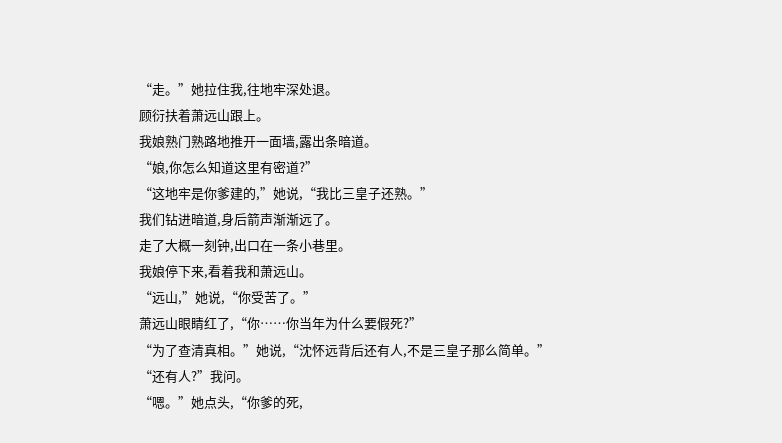“走。”她拉住我,往地牢深处退。
顾衍扶着萧远山跟上。
我娘熟门熟路地推开一面墙,露出条暗道。
“娘,你怎么知道这里有密道?”
“这地牢是你爹建的,”她说,“我比三皇子还熟。”
我们钻进暗道,身后箭声渐渐远了。
走了大概一刻钟,出口在一条小巷里。
我娘停下来,看着我和萧远山。
“远山,”她说,“你受苦了。”
萧远山眼睛红了,“你……你当年为什么要假死?”
“为了查清真相。”她说,“沈怀远背后还有人,不是三皇子那么简单。”
“还有人?”我问。
“嗯。”她点头,“你爹的死,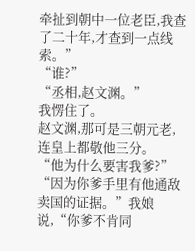牵扯到朝中一位老臣,我查了二十年,才查到一点线索。”
“谁?”
“丞相,赵文渊。”
我愣住了。
赵文渊,那可是三朝元老,连皇上都敬他三分。
“他为什么要害我爹?”
“因为你爹手里有他通敌卖国的证据。”我娘说,“你爹不肯同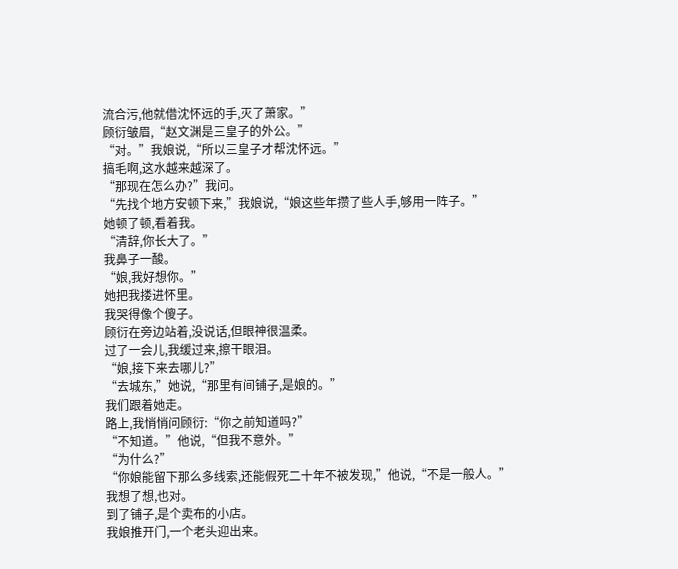流合污,他就借沈怀远的手,灭了萧家。”
顾衍皱眉,“赵文渊是三皇子的外公。”
“对。”我娘说,“所以三皇子才帮沈怀远。”
搞毛啊,这水越来越深了。
“那现在怎么办?”我问。
“先找个地方安顿下来,”我娘说,“娘这些年攒了些人手,够用一阵子。”
她顿了顿,看着我。
“清辞,你长大了。”
我鼻子一酸。
“娘,我好想你。”
她把我搂进怀里。
我哭得像个傻子。
顾衍在旁边站着,没说话,但眼神很温柔。
过了一会儿,我缓过来,擦干眼泪。
“娘,接下来去哪儿?”
“去城东,”她说,“那里有间铺子,是娘的。”
我们跟着她走。
路上,我悄悄问顾衍:“你之前知道吗?”
“不知道。”他说,“但我不意外。”
“为什么?”
“你娘能留下那么多线索,还能假死二十年不被发现,”他说,“不是一般人。”
我想了想,也对。
到了铺子,是个卖布的小店。
我娘推开门,一个老头迎出来。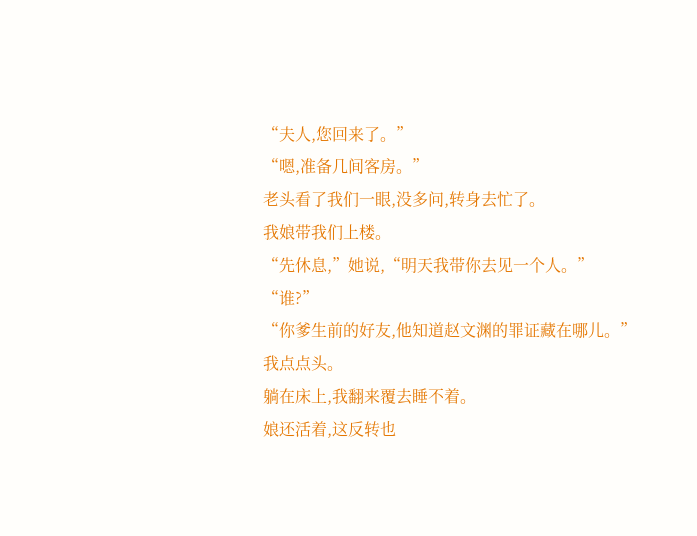“夫人,您回来了。”
“嗯,准备几间客房。”
老头看了我们一眼,没多问,转身去忙了。
我娘带我们上楼。
“先休息,”她说,“明天我带你去见一个人。”
“谁?”
“你爹生前的好友,他知道赵文渊的罪证藏在哪儿。”
我点点头。
躺在床上,我翻来覆去睡不着。
娘还活着,这反转也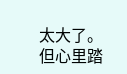太大了。
但心里踏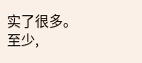实了很多。
至少,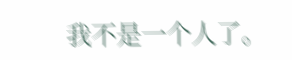我不是一个人了。